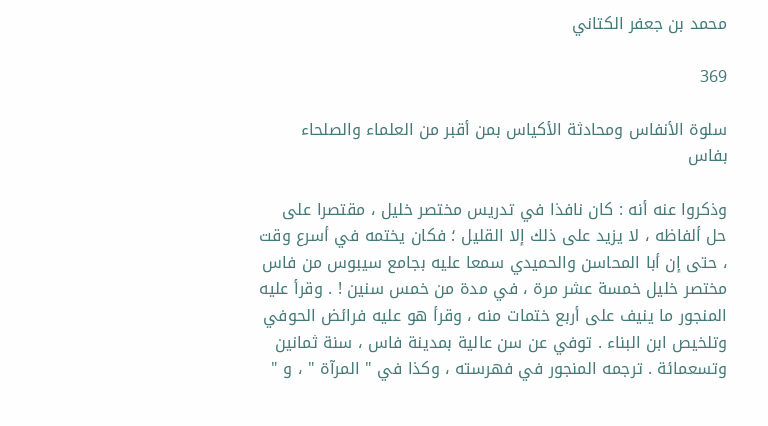محمد بن جعفر الكتاني

369

سلوة الأنفاس ومحادثة الأكياس بمن أقبر من العلماء والصلحاء بفاس

وذكروا عنه أنه : كان نافذا في تدريس مختصر خليل ، مقتصرا على حل ألفاظه ، لا يزيد على ذلك إلا القليل ؛ فكان يختمه في أسرع وقت ، حتى إن أبا المحاسن والحميدي سمعا عليه بجامع سيبوس من فاس مختصر خليل خمسة عشر مرة ، في مدة من خمس سنين ! . وقرأ عليه المنجور ما ينيف على أربع ختمات منه ، وقرأ هو عليه فرائض الحوفي وتلخيص ابن البناء . توفي عن سن عالية بمدينة فاس ، سنة ثمانين وتسعمائة . ترجمه المنجور في فهرسته ، وكذا في " المرآة " ، و "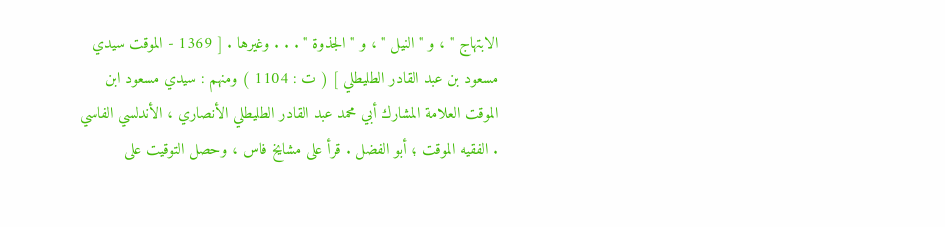الابتهاج " ، و " النيل " ، و " الجذوة " . . . وغيرها . [ 1369 - الموقت سيدي مسعود بن عبد القادر الطليطلي ] ( ت : 1104 ) ومنهم : سيدي مسعود ابن الموقت العلامة المشارك أبي محمد عبد القادر الطليطلي الأنصاري ، الأندلسي الفاسي . الفقيه الموقت ؛ أبو الفضل . قرأ على مشايخ فاس ، وحصل التوقيت على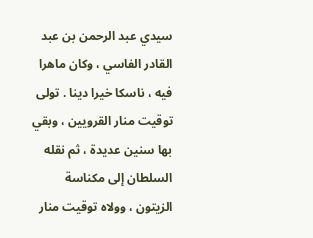سيدي عبد الرحمن بن عبد القادر الفاسي ، وكان ماهرا فيه ، ناسكا خيرا دينا . تولى توقيت منار القرويين ، وبقي بها سنين عديدة ، ثم نقله السلطان إلى مكناسة الزيتون ، وولاه توقيت منار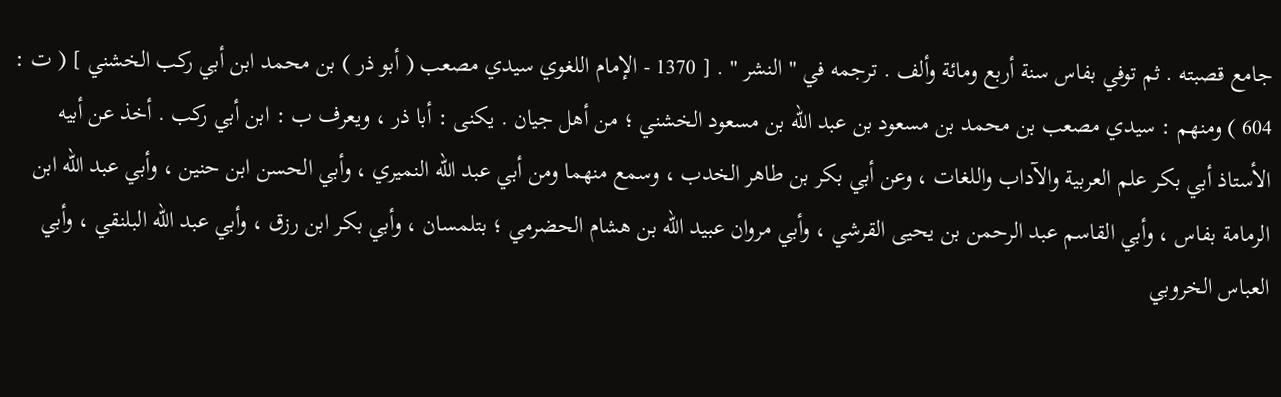جامع قصبته . ثم توفي بفاس سنة أربع ومائة وألف . ترجمه في " النشر " . [ 1370 - الإمام اللغوي سيدي مصعب ( أبو ذر ) بن محمد ابن أبي ركب الخشني ] ( ت : 604 ) ومنهم : سيدي مصعب بن محمد بن مسعود بن عبد اللّه بن مسعود الخشني ؛ من أهل جيان . يكنى : أبا ذر ، ويعرف ب : ابن أبي ركب . أخذ عن أبيه الأستاذ أبي بكر علم العربية والآداب واللغات ، وعن أبي بكر بن طاهر الخدب ، وسمع منهما ومن أبي عبد اللّه النميري ، وأبي الحسن ابن حنين ، وأبي عبد اللّه ابن الرمامة بفاس ، وأبي القاسم عبد الرحمن بن يحيى القرشي ، وأبي مروان عبيد اللّه بن هشام الحضرمي ؛ بتلمسان ، وأبي بكر ابن رزق ، وأبي عبد اللّه البلنقي ، وأبي العباس الخروبي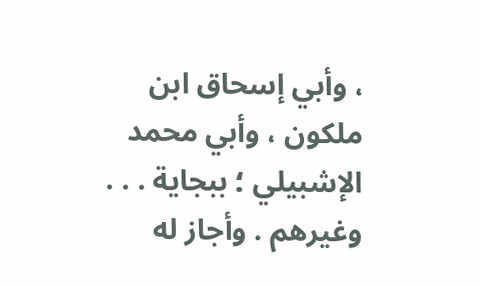، وأبي إسحاق ابن ملكون ، وأبي محمد الإشبيلي ؛ ببجاية . . . وغيرهم . وأجاز له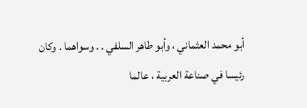أبو محمد العثماني ، وأبو طاهر السلفي . . وسواهما . وكان رئيسا في صناعة العربية ، عالما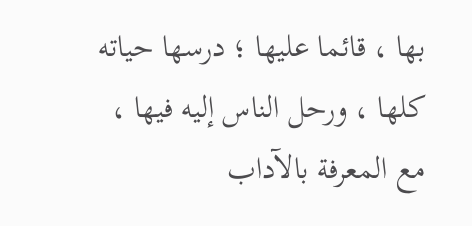بها ، قائما عليها ؛ درسها حياته كلها ، ورحل الناس إليه فيها ، مع المعرفة بالآداب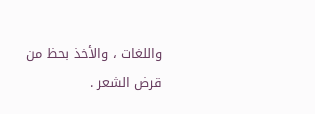واللغات ، والأخذ بحظ من قرض الشعر .